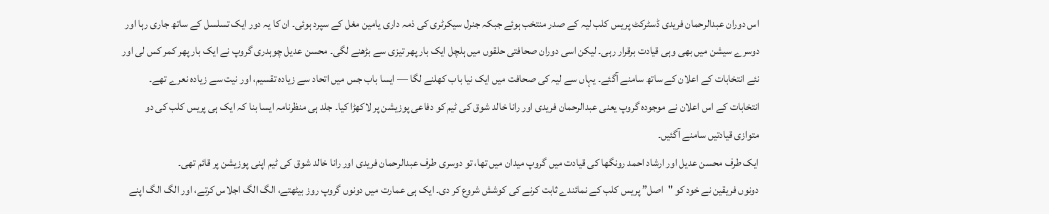اس دوران عبدالرحمان فریدی ڈسٹرکٹ پریس کلب لیہ کے صدر منتخب ہوئے جبکہ جنرل سیکرٹری کی ذمہ داری یامین مغل کے سپرد ہوئی۔ ان کا یہ دور ایک تسلسل کے ساتھ جاری رہا اور دوسرے سیشن میں بھی وہی قیادت برقرار رہی۔ لیکن اسی دوران صحافتی حلقوں میں ہلچل ایک بار پھر تیزی سے بڑھنے لگی۔ محسن عدیل چوہدری گروپ نے ایک بار پھر کمر کس لی اور نئے انتخابات کے اعلان کے ساتھ سامنے آگئے۔ یہاں سے لیہ کی صحافت میں ایک نیا باب کھلنے لگا — ایسا باب جس میں اتحاد سے زیادہ تقسیم، اور نیت سے زیادہ نعرے تھے۔
انتخابات کے اس اعلان نے موجودہ گروپ یعنی عبدالرحمان فریدی اور رانا خالد شوق کی ٹیم کو دفاعی پوزیشن پر لاکھڑا کیا۔ جلد ہی منظرنامہ ایسا بنا کہ ایک ہی پریس کلب کی دو متوازی قیادتیں سامنے آگئیں۔
ایک طرف محسن عدیل اور ارشاد احمد رونگھا کی قیادت میں گروپ میدان میں تھا، تو دوسری طرف عبدالرحمان فریدی اور رانا خالد شوق کی ٹیم اپنی پوزیشن پر قائم تھی۔
دونوں فریقین نے خود کو "اصل” پریس کلب کے نمائندے ثابت کرنے کی کوشش شروع کر دی۔ ایک ہی عمارت میں دونوں گروپ روز بیٹھتے، الگ الگ اجلاس کرتے، اور الگ الگ اپنے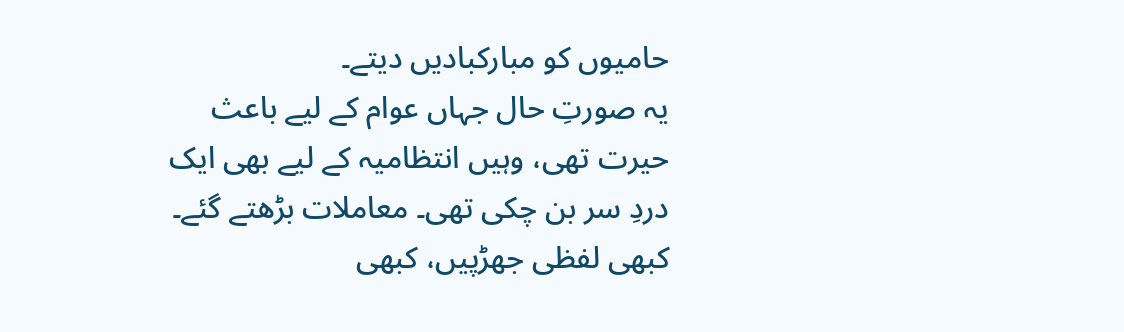حامیوں کو مبارکبادیں دیتے۔
یہ صورتِ حال جہاں عوام کے لیے باعث حیرت تھی، وہیں انتظامیہ کے لیے بھی ایک دردِ سر بن چکی تھی۔ معاملات بڑھتے گئے۔ کبھی لفظی جھڑپیں، کبھی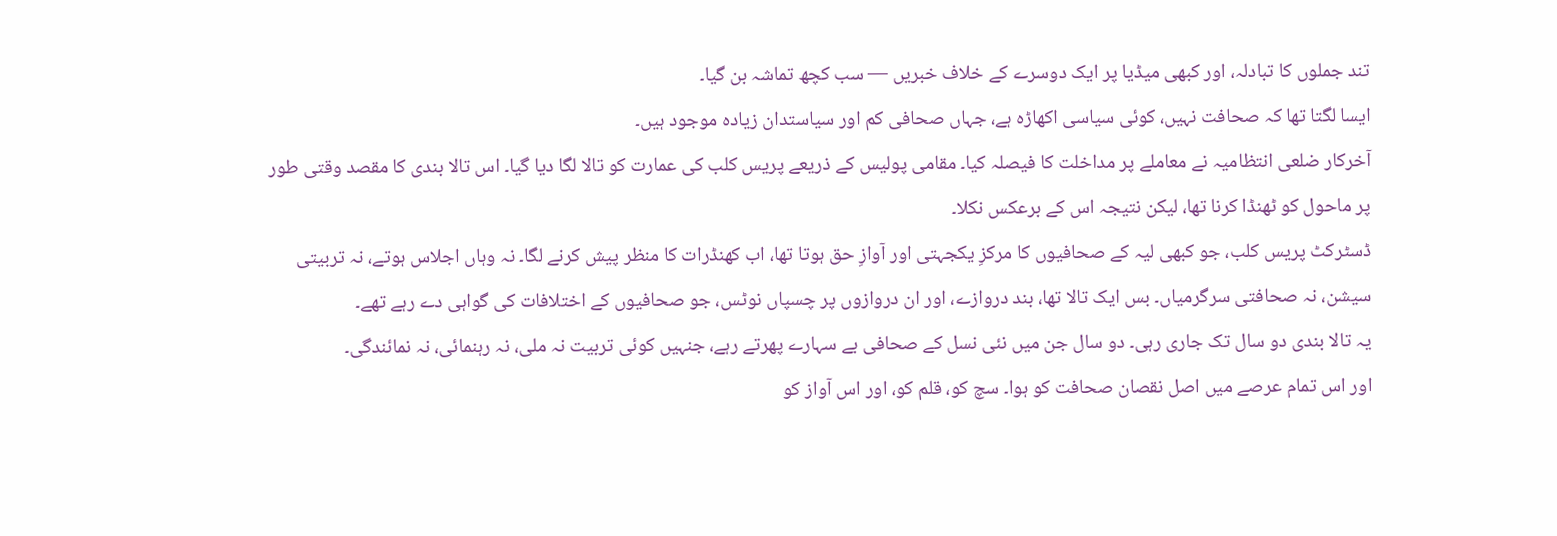تند جملوں کا تبادلہ، اور کبھی میڈیا پر ایک دوسرے کے خلاف خبریں — سب کچھ تماشہ بن گیا۔
ایسا لگتا تھا کہ صحافت نہیں، کوئی سیاسی اکھاڑہ ہے، جہاں صحافی کم اور سیاستدان زیادہ موجود ہیں۔
آخرکار ضلعی انتظامیہ نے معاملے پر مداخلت کا فیصلہ کیا۔ مقامی پولیس کے ذریعے پریس کلب کی عمارت کو تالا لگا دیا گیا۔ اس تالا بندی کا مقصد وقتی طور پر ماحول کو ٹھنڈا کرنا تھا، لیکن نتیجہ اس کے برعکس نکلا۔
ڈسٹرکٹ پریس کلب، جو کبھی لیہ کے صحافیوں کا مرکزِ یکجہتی اور آوازِ حق ہوتا تھا، اب کھنڈرات کا منظر پیش کرنے لگا۔ نہ وہاں اجلاس ہوتے، نہ تربیتی سیشن، نہ صحافتی سرگرمیاں۔ بس ایک تالا تھا، بند دروازے، اور ان دروازوں پر چسپاں نوٹس، جو صحافیوں کے اختلافات کی گواہی دے رہے تھے۔
یہ تالا بندی دو سال تک جاری رہی۔ دو سال جن میں نئی نسل کے صحافی بے سہارے پھرتے رہے، جنہیں کوئی تربیت نہ ملی، نہ رہنمائی، نہ نمائندگی۔
اور اس تمام عرصے میں اصل نقصان صحافت کو ہوا۔ سچ کو، قلم کو، اور اس آواز کو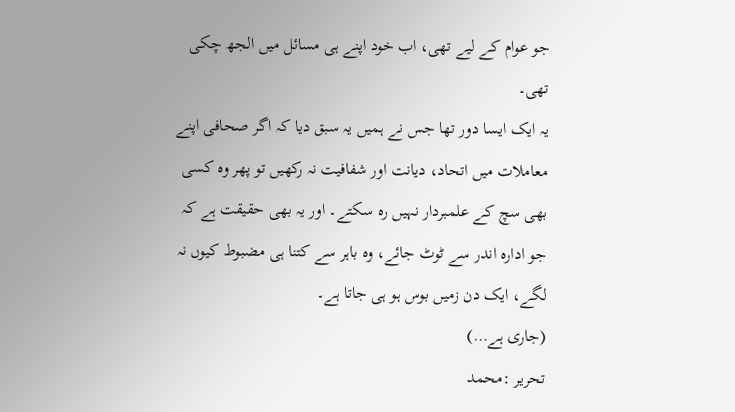جو عوام کے لیے تھی، اب خود اپنے ہی مسائل میں الجھ چکی تھی۔
یہ ایک ایسا دور تھا جس نے ہمیں یہ سبق دیا کہ اگر صحافی اپنے معاملات میں اتحاد، دیانت اور شفافیت نہ رکھیں تو پھر وہ کسی بھی سچ کے علمبردار نہیں رہ سکتے۔ اور یہ بھی حقیقت ہے کہ جو ادارہ اندر سے ٹوٹ جائے، وہ باہر سے کتنا ہی مضبوط کیوں نہ لگے، ایک دن زمیں بوس ہو ہی جاتا ہے۔
(جاری ہے…)
تحریر :محمد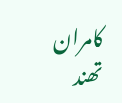کامران تھند